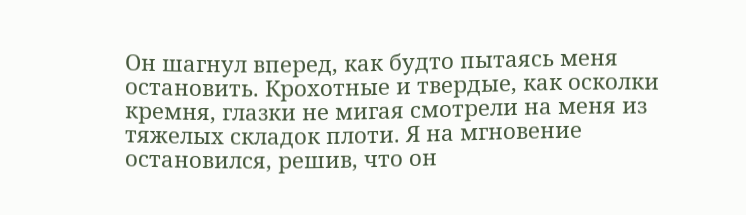Он шагнул вперед, как будто пытаясь меня остановить. Крохотные и твердые, как осколки кремня, глазки не мигая смотрели на меня из тяжелых складок плоти. Я на мгновение остановился, решив, что он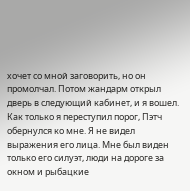хочет со мной заговорить, но он промолчал. Потом жандарм открыл дверь в следующий кабинет, и я вошел.
Как только я переступил порог, Пэтч обернулся ко мне. Я не видел выражения его лица. Мне был виден только его силуэт, люди на дороге за окном и рыбацкие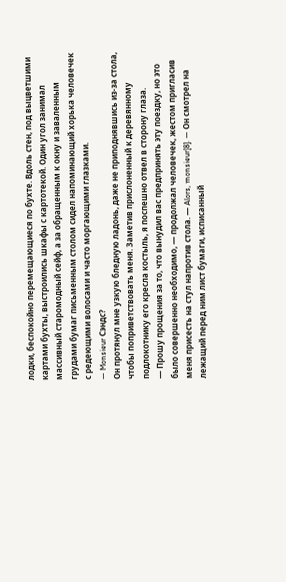лодки, беспокойно перемещающиеся по бухте. Вдоль стен, под выцветшими картами бухты, выстроились шкафы с картотекой. Один угол занимал массивный старомодный сейф, а за обращенным к окну и заваленным грудами бумаг письменным столом сидел напоминающий хорька человечек с редеющими волосами и часто моргающими глазками.
— Monsieur Сэндс?
Он протянул мне узкую бледную ладонь, даже не приподнявшись из-за стола, чтобы поприветствовать меня. Заметив прислоненный к деревянному подлокотнику его кресла костыль, я поспешно отвел в сторону глаза.
— Прошу прощения за то, что вынудил вас предпринять эту поездку, но это было совершенно необходимо, — продолжал человечек, жестом пригласив меня присесть на стул напротив стола. — Alors, monsieur[8]. — Он смотрел на лежащий перед ним лист бумаги, исписанный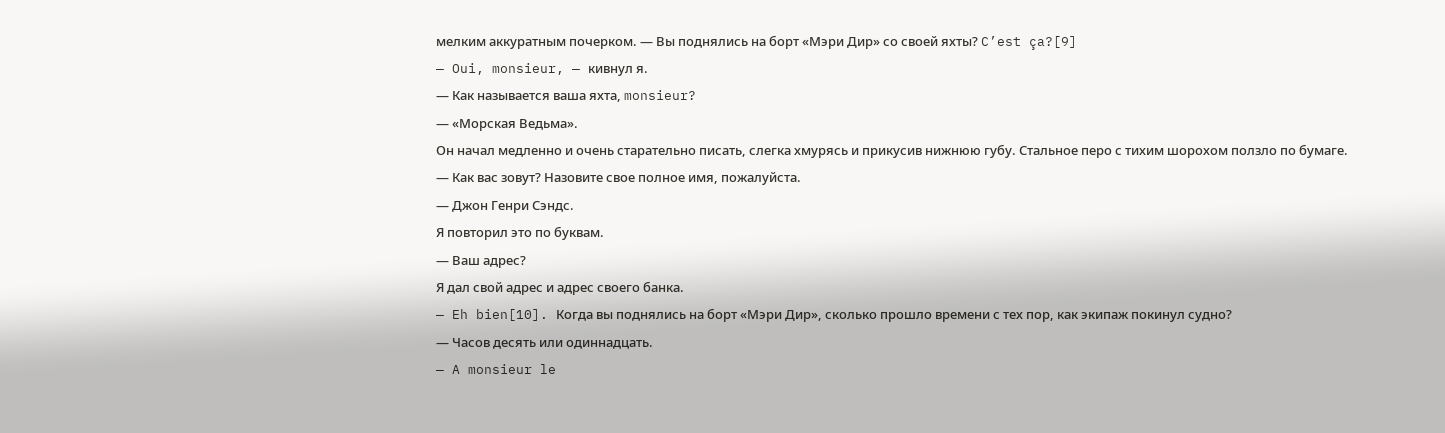мелким аккуратным почерком. — Вы поднялись на борт «Мэри Дир» со своей яхты? C’est ça?[9]
— Oui, monsieur, — кивнул я.
— Как называется ваша яхта, monsieur?
— «Морская Ведьма».
Он начал медленно и очень старательно писать, слегка хмурясь и прикусив нижнюю губу. Стальное перо с тихим шорохом ползло по бумаге.
— Как вас зовут? Назовите свое полное имя, пожалуйста.
— Джон Генри Сэндс.
Я повторил это по буквам.
— Ваш адрес?
Я дал свой адрес и адрес своего банка.
— Eh bien[10]. Когда вы поднялись на борт «Мэри Дир», сколько прошло времени с тех пор, как экипаж покинул судно?
— Часов десять или одиннадцать.
— A monsieur le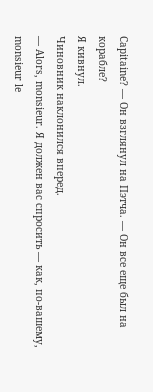Capitaine? — Он взглянул на Пэтча. — Он все еще был на корабле?
Я кивнул.
Чиновник наклонился вперед.
— Alors, monsieur. Я должен вас спросить — как, по-вашему, monsieur le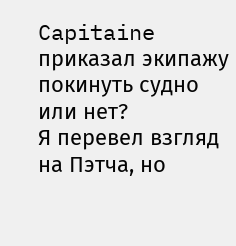Capitaine приказал экипажу покинуть судно или нет?
Я перевел взгляд на Пэтча, но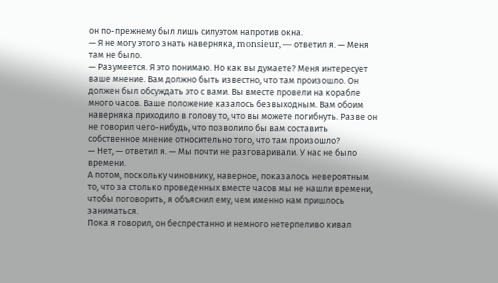он по-прежнему был лишь силуэтом напротив окна.
— Я не могу этого знать наверняка, monsieur, — ответил я. — Меня там не было.
— Разумеется. Я это понимаю. Но как вы думаете? Меня интересует ваше мнение. Вам должно быть известно, что там произошло. Он должен был обсуждать это с вами. Вы вместе провели на корабле много часов. Ваше положение казалось безвыходным. Вам обоим наверняка приходило в голову то, что вы можете погибнуть. Разве он не говорил чего-нибудь, что позволило бы вам составить собственное мнение относительно того, что там произошло?
— Нет, — ответил я. — Мы почти не разговаривали. У нас не было времени.
А потом, поскольку чиновнику, наверное, показалось невероятным то, что за столько проведенных вместе часов мы не нашли времени, чтобы поговорить, я объяснил ему, чем именно нам пришлось заниматься.
Пока я говорил, он беспрестанно и немного нетерпеливо кивал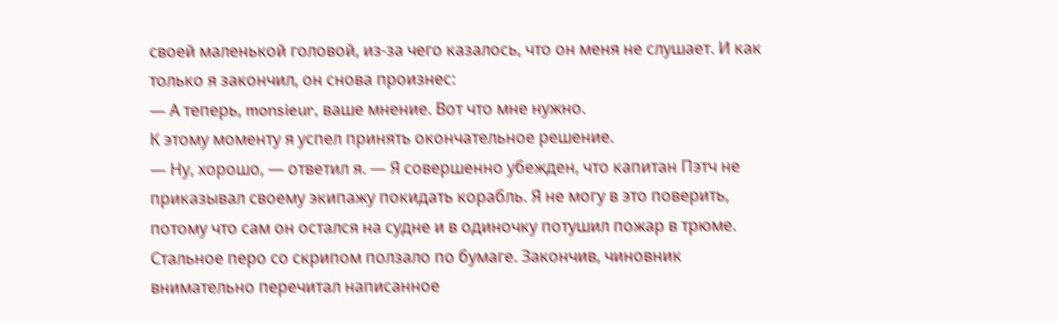своей маленькой головой, из-за чего казалось, что он меня не слушает. И как только я закончил, он снова произнес:
— А теперь, monsieur, ваше мнение. Вот что мне нужно.
К этому моменту я успел принять окончательное решение.
— Ну, хорошо, — ответил я. — Я совершенно убежден, что капитан Пэтч не приказывал своему экипажу покидать корабль. Я не могу в это поверить, потому что сам он остался на судне и в одиночку потушил пожар в трюме.
Стальное перо со скрипом ползало по бумаге. Закончив, чиновник внимательно перечитал написанное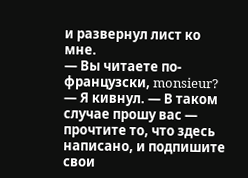и развернул лист ко мне.
— Вы читаете по-французски, monsieur? — Я кивнул. — В таком случае прошу вас — прочтите то, что здесь написано, и подпишите свои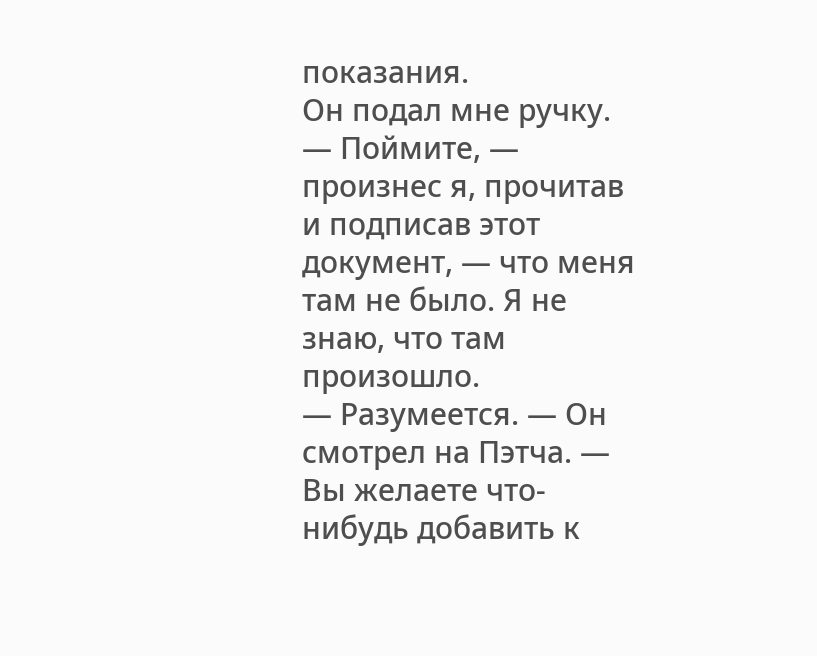показания.
Он подал мне ручку.
— Поймите, — произнес я, прочитав и подписав этот документ, — что меня там не было. Я не знаю, что там произошло.
— Разумеется. — Он смотрел на Пэтча. — Вы желаете что-нибудь добавить к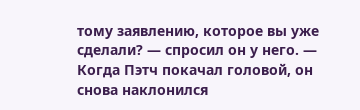тому заявлению, которое вы уже сделали? — спросил он у него. — Когда Пэтч покачал головой, он снова наклонился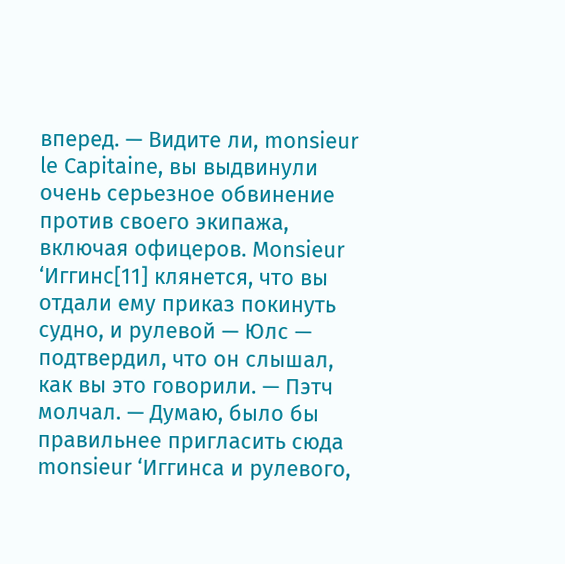вперед. — Видите ли, monsieur le Capitaine, вы выдвинули очень серьезное обвинение против своего экипажа, включая офицеров. Monsieur ‘Иггинс[11] клянется, что вы отдали ему приказ покинуть судно, и рулевой — Юлс — подтвердил, что он слышал, как вы это говорили. — Пэтч молчал. — Думаю, было бы правильнее пригласить сюда monsieur ‘Иггинса и рулевого,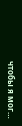чтобы я мог…